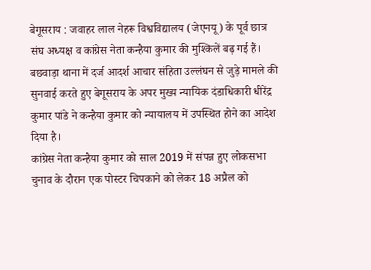बेगूसराय : जवाहर लाल नेहरू विश्वविद्यालय (जेएनयू) के पूर्व छात्र संघ अध्यक्ष व कांग्रेस नेता कन्हैया कुमार की मुश्किलें बढ़ गई हैं। बछवाड़ा थाना में दर्ज आदर्श आचार संहिता उल्लंघन से जुड़े मामले की सुनवाई करते हुए बेगूसराय के अपर मुख्य न्यायिक दंडाधिकारी धीरेंद्र कुमार पांडे ने कन्हैया कुमार को न्यायालय में उपस्थित होने का आदेश दिया है।
कांग्रेस नेता कन्हैया कुमार को साल 2019 में संपन्न हुए लोकसभा चुनाव के दौरान एक पोस्टर चिपकाने को लेकर 18 अप्रैल को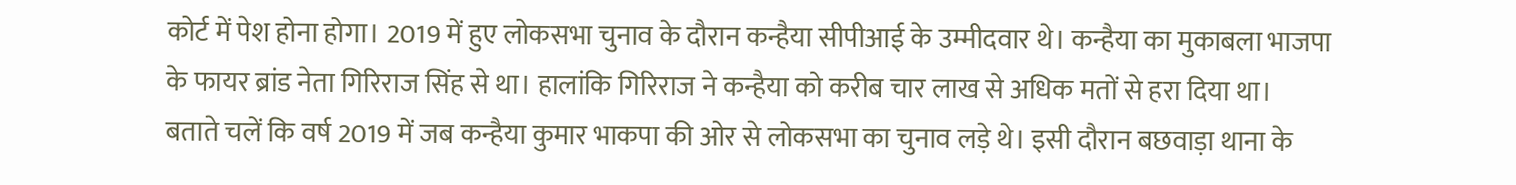कोर्ट में पेश होना होगा। 2019 में हुए लोकसभा चुनाव के दौरान कन्हैया सीपीआई के उम्मीदवार थे। कन्हैया का मुकाबला भाजपा के फायर ब्रांड नेता गिरिराज सिंह से था। हालांकि गिरिराज ने कन्हैया को करीब चार लाख से अधिक मतों से हरा दिया था।
बताते चलें कि वर्ष 2019 में जब कन्हैया कुमार भाकपा की ओर से लोकसभा का चुनाव लड़े थे। इसी दौरान बछवाड़ा थाना के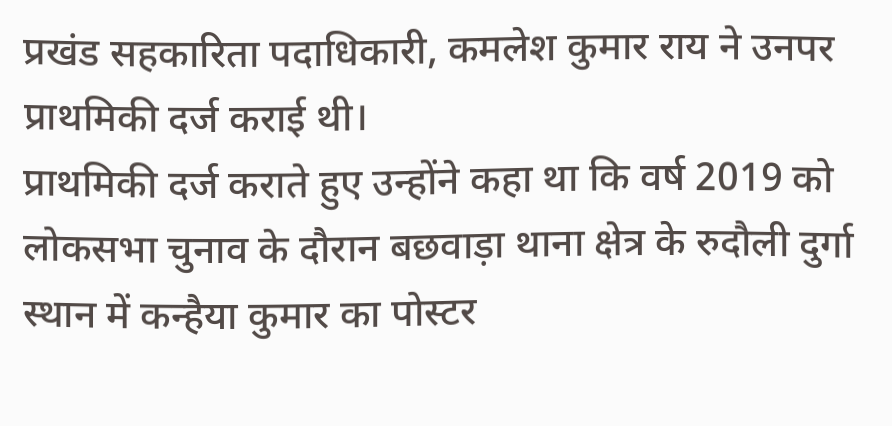प्रखंड सहकारिता पदाधिकारी, कमलेश कुमार राय ने उनपर प्राथमिकी दर्ज कराई थी।
प्राथमिकी दर्ज कराते हुए उन्होंने कहा था कि वर्ष 2019 को लोकसभा चुनाव के दौरान बछवाड़ा थाना क्षेत्र के रुदौली दुर्गा स्थान में कन्हैया कुमार का पोस्टर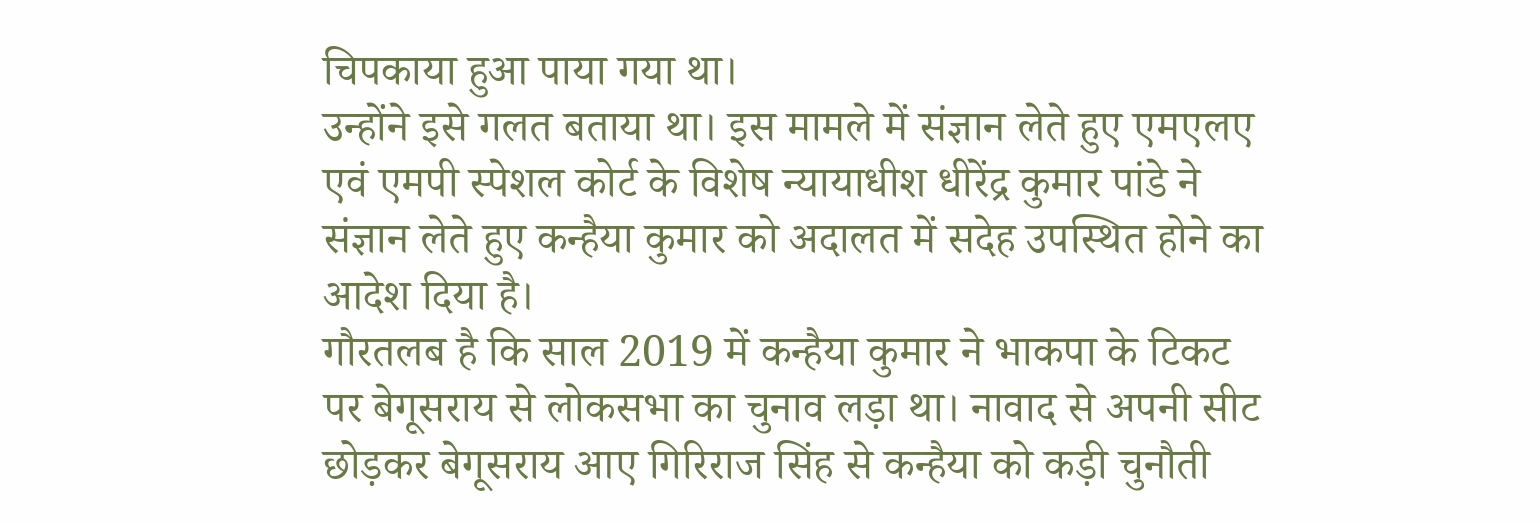चिपकाया हुआ पाया गया था।
उन्होंने इसे गलत बताया था। इस मामले में संज्ञान लेते हुए एमएलए एवं एमपी स्पेशल कोर्ट के विशेष न्यायाधीश धीरेंद्र कुमार पांडे ने संज्ञान लेते हुए कन्हैया कुमार को अदालत में सदेह उपस्थित होने का आदेश दिया है।
गौरतलब है कि साल 2019 में कन्हैया कुमार ने भाकपा के टिकट पर बेगूसराय से लोकसभा का चुनाव लड़ा था। नावाद से अपनी सीट छोड़कर बेगूसराय आए गिरिराज सिंह से कन्हैया को कड़ी चुनौती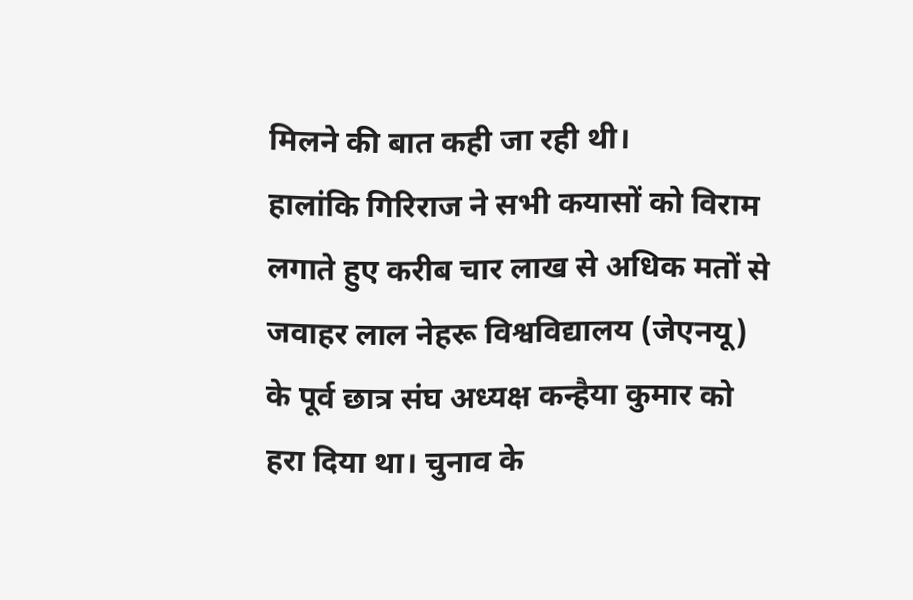मिलने की बात कही जा रही थी।
हालांकि गिरिराज ने सभी कयासों को विराम लगाते हुए करीब चार लाख से अधिक मतों से जवाहर लाल नेहरू विश्वविद्यालय (जेएनयू) के पूर्व छात्र संघ अध्यक्ष कन्हैया कुमार को हरा दिया था। चुनाव के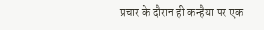प्रचार के दौरान ही कन्हैया पर एक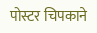पोस्टर चिपकाने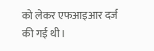को लेकर एफआइआर दर्ज की गई थी।